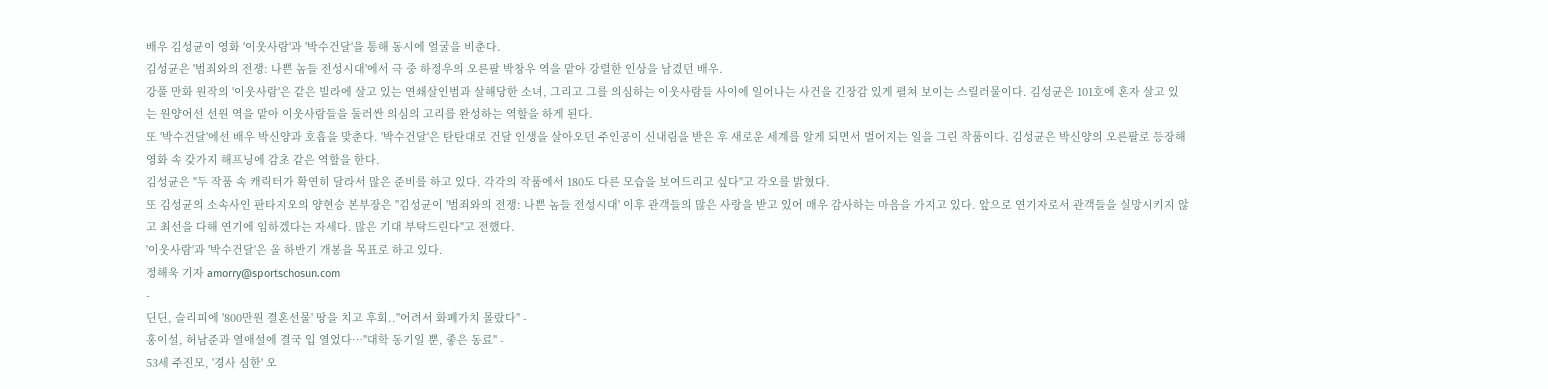배우 김성균이 영화 '이웃사람'과 '박수건달'을 통해 동시에 얼굴을 비춘다.
김성균은 '범죄와의 전쟁: 나쁜 놈들 전성시대'에서 극 중 하정우의 오른팔 박창우 역을 맡아 강렬한 인상을 남겼던 배우.
강풀 만화 원작의 '이웃사람'은 같은 빌라에 살고 있는 연쇄살인범과 살해당한 소녀, 그리고 그를 의심하는 이웃사람들 사이에 일어나는 사건을 긴장감 있게 펼쳐 보이는 스릴러물이다. 김성균은 101호에 혼자 살고 있는 원양어선 선원 역을 맡아 이웃사람들을 둘러싼 의심의 고리를 완성하는 역할을 하게 된다.
또 '박수건달'에선 배우 박신양과 호흡을 맞춘다. '박수건달'은 탄탄대로 건달 인생을 살아오던 주인공이 신내림을 받은 후 새로운 세계를 알게 되면서 벌어지는 일을 그린 작품이다. 김성균은 박신양의 오른팔로 등장해 영화 속 갖가지 해프닝에 감초 같은 역할을 한다.
김성균은 "두 작품 속 캐릭터가 확연히 달라서 많은 준비를 하고 있다. 각각의 작품에서 180도 다른 모습을 보여드리고 싶다"고 각오를 밝혔다.
또 김성균의 소속사인 판타지오의 양현승 본부장은 "김성균이 '범죄와의 전쟁: 나쁜 놈들 전성시대' 이후 관객들의 많은 사랑을 받고 있어 매우 감사하는 마음을 가지고 있다. 앞으로 연기자로서 관객들을 실망시키지 않고 최선을 다해 연기에 임하겠다는 자세다. 많은 기대 부탁드린다"고 전했다.
'이웃사람'과 '박수건달'은 올 하반기 개봉을 목표로 하고 있다.
정해욱 기자 amorry@sportschosun.com
-
딘딘, 슬리피에 '800만원 결혼선물' 땅을 치고 후회.."어려서 화폐가치 몰랐다" -
홍이설, 허남준과 열애설에 결국 입 열었다…"대학 동기일 뿐, 좋은 동료" -
53세 주진모, '경사 심한' 오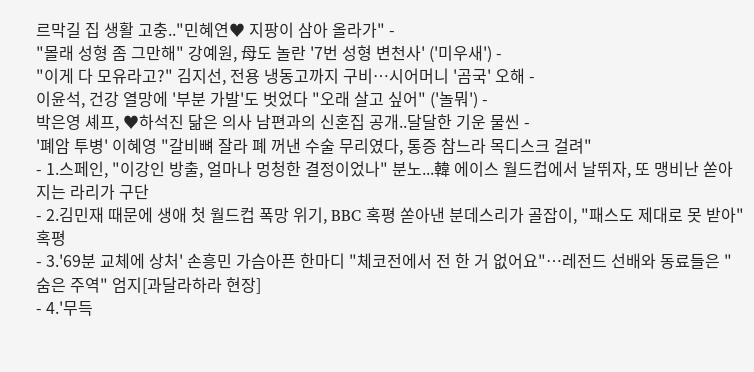르막길 집 생활 고충.."민혜연♥ 지팡이 삼아 올라가" -
"몰래 성형 좀 그만해" 강예원, 母도 놀란 '7번 성형 변천사' ('미우새') -
"이게 다 모유라고?" 김지선, 전용 냉동고까지 구비…시어머니 '곰국' 오해 -
이윤석, 건강 열망에 '부분 가발'도 벗었다 "오래 살고 싶어" ('놀뭐') -
박은영 셰프, ♥하석진 닮은 의사 남편과의 신혼집 공개..달달한 기운 물씬 -
'폐암 투병' 이혜영 "갈비뼈 잘라 폐 꺼낸 수술 무리였다, 통증 참느라 목디스크 걸려"
- 1.스페인, "이강인 방출, 얼마나 멍청한 결정이었나" 분노...韓 에이스 월드컵에서 날뛰자, 또 맹비난 쏟아지는 라리가 구단
- 2.김민재 때문에 생애 첫 월드컵 폭망 위기, BBC 혹평 쏟아낸 분데스리가 골잡이, "패스도 제대로 못 받아" 혹평
- 3.'69분 교체에 상처' 손흥민 가슴아픈 한마디 "체코전에서 전 한 거 없어요"…레전드 선배와 동료들은 "숨은 주역" 엄지[과달라하라 현장]
- 4.'무득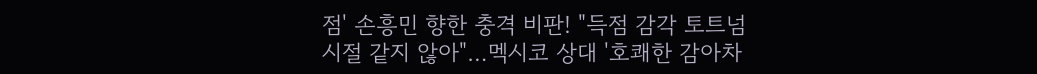점' 손흥민 향한 충격 비판! "득점 감각 토트넘 시절 같지 않아"…멕시코 상대 '호쾌한 감아차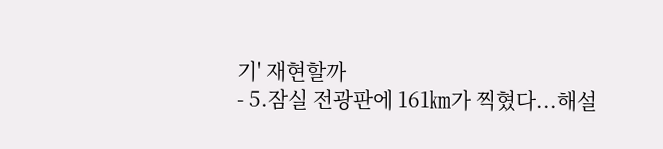기' 재현할까
- 5.잠실 전광판에 161㎞가 찍혔다...해설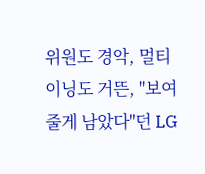위원도 경악, 멀티이닝도 거뜬, "보여줄게 남았다"던 LG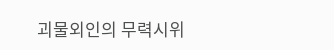괴물외인의 무력시위